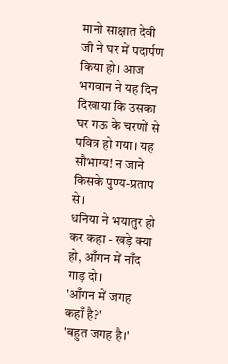मानो साक्षात देवी जी ने घर में पदार्पण किया हो। आज भगवान ने यह दिन दिखाया कि उसका घर गऊ के चरणों से पवित्र हो गया। यह सौभाग्य! न जाने किसके पुण्य-प्रताप से।
धनिया ने भयातुर हो कर कहा - खड़े क्या हो, आँगन में नाँद गाड़ दो।
'आँगन में जगह कहाँ है?'
'बहुत जगह है।'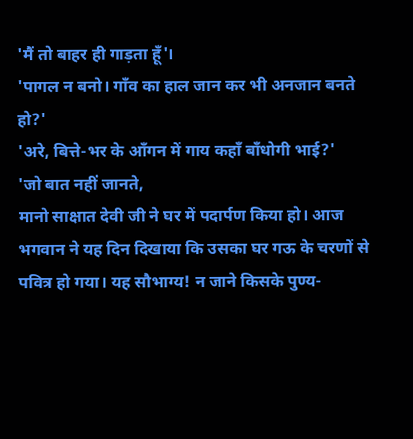'मैं तो बाहर ही गाड़ता हूँ'।
'पागल न बनो। गाँव का हाल जान कर भी अनजान बनते हो?'
'अरे, बित्ते-भर के आँगन में गाय कहाँ बाँधोगी भाई?'
'जो बात नहीं जानते,
मानो साक्षात देवी जी ने घर में पदार्पण किया हो। आज भगवान ने यह दिन दिखाया कि उसका घर गऊ के चरणों से पवित्र हो गया। यह सौभाग्य! न जाने किसके पुण्य-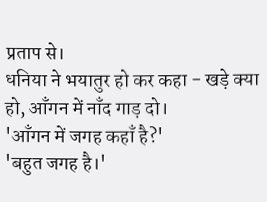प्रताप से।
धनिया ने भयातुर हो कर कहा - खड़े क्या हो, आँगन में नाँद गाड़ दो।
'आँगन में जगह कहाँ है?'
'बहुत जगह है।'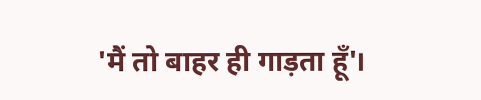'मैं तो बाहर ही गाड़ता हूँ'।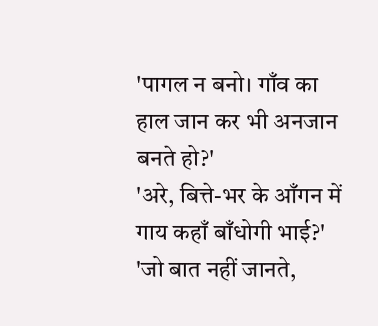'पागल न बनो। गाँव का हाल जान कर भी अनजान बनते हो?'
'अरे, बित्ते-भर के आँगन में गाय कहाँ बाँधोगी भाई?'
'जो बात नहीं जानते,